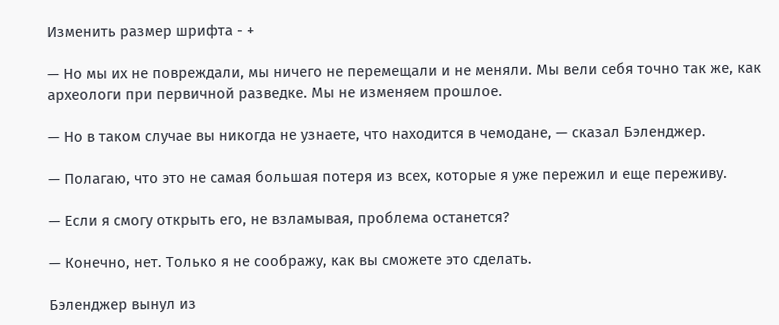Изменить размер шрифта - +

— Но мы их не повреждали, мы ничего не перемещали и не меняли. Мы вели себя точно так же, как археологи при первичной разведке. Мы не изменяем прошлое.

— Но в таком случае вы никогда не узнаете, что находится в чемодане, — сказал Бэленджер.

— Полагаю, что это не самая большая потеря из всех, которые я уже пережил и еще переживу.

— Если я смогу открыть его, не взламывая, проблема останется?

— Конечно, нет. Только я не соображу, как вы сможете это сделать.

Бэленджер вынул из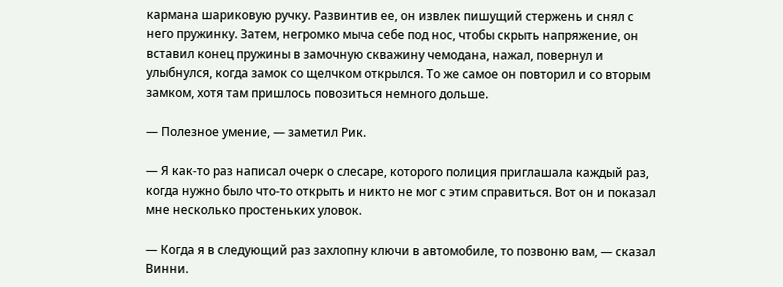кармана шариковую ручку. Развинтив ее, он извлек пишущий стержень и снял с него пружинку. Затем, негромко мыча себе под нос, чтобы скрыть напряжение, он вставил конец пружины в замочную скважину чемодана, нажал, повернул и улыбнулся, когда замок со щелчком открылся. То же самое он повторил и со вторым замком, хотя там пришлось повозиться немного дольше.

— Полезное умение, — заметил Рик.

— Я как-то раз написал очерк о слесаре, которого полиция приглашала каждый раз, когда нужно было что-то открыть и никто не мог с этим справиться. Вот он и показал мне несколько простеньких уловок.

— Когда я в следующий раз захлопну ключи в автомобиле, то позвоню вам, — сказал Винни.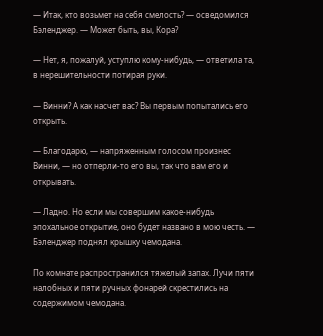— Итак, кто возьмет на себя смелость? — осведомился Бэленджер. — Может быть, вы, Кора?

— Нет, я, пожалуй, уступлю кому-нибудь, — ответила та, в нерешительности потирая руки.

— Винни? А как насчет вас? Вы первым попытались его открыть.

— Благодарю, — напряженным голосом произнес Винни, — но отперли-то его вы, так что вам его и открывать.

— Ладно. Но если мы совершим какое-нибудь эпохальное открытие, оно будет названо в мою честь. — Бэленджер поднял крышку чемодана.

По комнате распространился тяжелый запах. Лучи пяти налобных и пяти ручных фонарей скрестились на содержимом чемодана.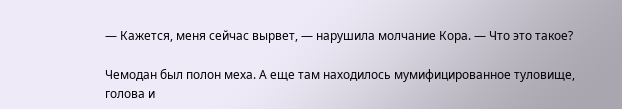— Кажется, меня сейчас вырвет, — нарушила молчание Кора. — Что это такое?

Чемодан был полон меха. А еще там находилось мумифицированное туловище, голова и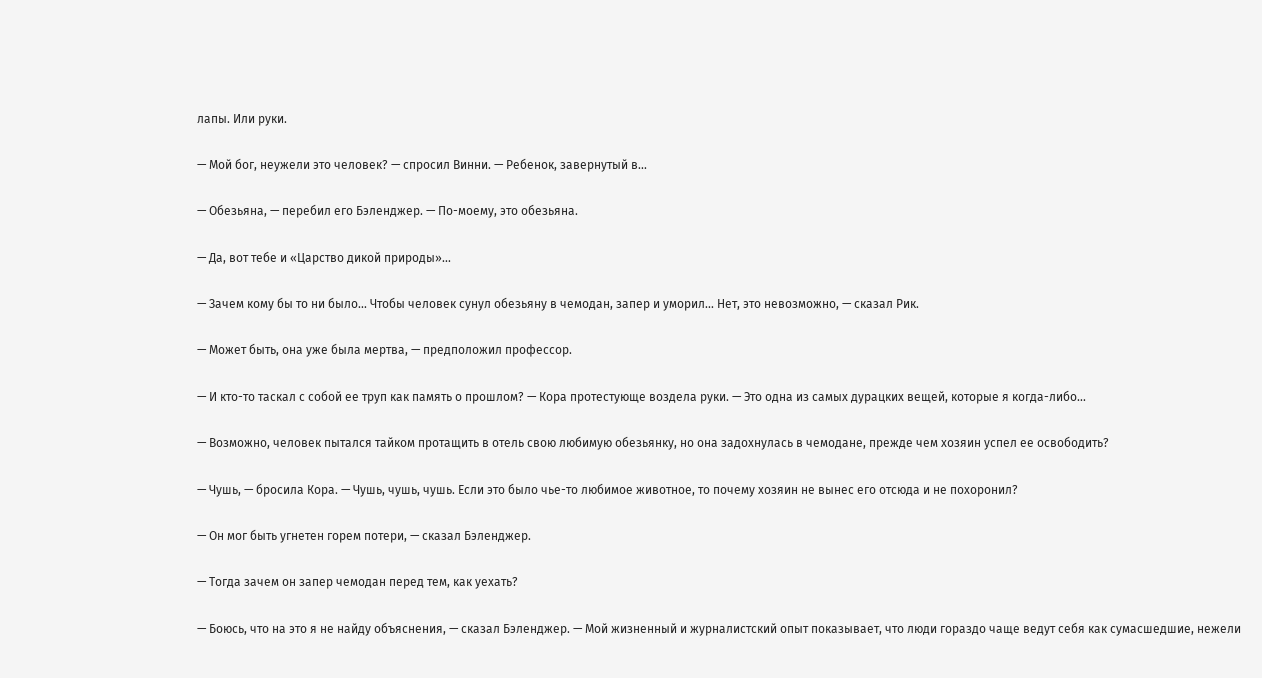лапы. Или руки.

— Мой бог, неужели это человек? — спросил Винни. — Ребенок, завернутый в...

— Обезьяна, — перебил его Бэленджер. — По-моему, это обезьяна.

— Да, вот тебе и «Царство дикой природы»...

— Зачем кому бы то ни было... Чтобы человек сунул обезьяну в чемодан, запер и уморил... Нет, это невозможно, — сказал Рик.

— Может быть, она уже была мертва, — предположил профессор.

— И кто-то таскал с собой ее труп как память о прошлом? — Кора протестующе воздела руки. — Это одна из самых дурацких вещей, которые я когда-либо...

— Возможно, человек пытался тайком протащить в отель свою любимую обезьянку, но она задохнулась в чемодане, прежде чем хозяин успел ее освободить?

— Чушь, — бросила Кора. — Чушь, чушь, чушь. Если это было чье-то любимое животное, то почему хозяин не вынес его отсюда и не похоронил?

— Он мог быть угнетен горем потери, — сказал Бэленджер.

— Тогда зачем он запер чемодан перед тем, как уехать?

— Боюсь, что на это я не найду объяснения, — сказал Бэленджер. — Мой жизненный и журналистский опыт показывает, что люди гораздо чаще ведут себя как сумасшедшие, нежели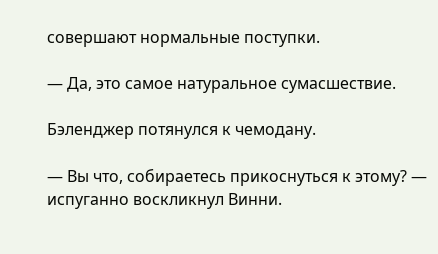совершают нормальные поступки.

— Да, это самое натуральное сумасшествие.

Бэленджер потянулся к чемодану.

— Вы что, собираетесь прикоснуться к этому? — испуганно воскликнул Винни.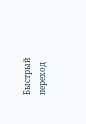Быстрый переход